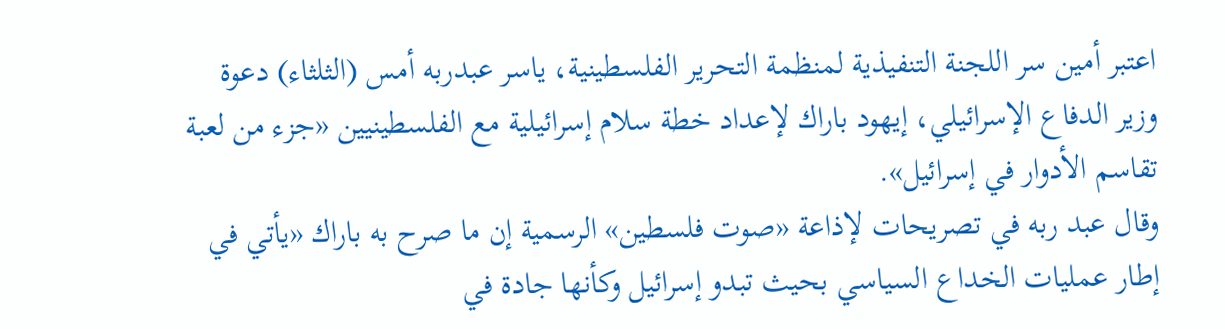اعتبر أمين سر اللجنة التنفيذية لمنظمة التحرير الفلسطينية، ياسر عبدربه أمس (الثلثاء) دعوة وزير الدفاع الإسرائيلي، إيهود باراك لإعداد خطة سلام إسرائيلية مع الفلسطينيين «جزء من لعبة تقاسم الأدوار في إسرائيل».
وقال عبد ربه في تصريحات لإذاعة «صوت فلسطين» الرسمية إن ما صرح به باراك «يأتي في إطار عمليات الخداع السياسي بحيث تبدو إسرائيل وكأنها جادة في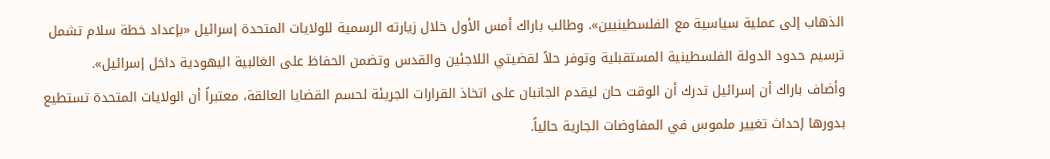الذهاب إلى عملية سياسية مع الفلسطينيين». وطالب باراك أمس الأول خلال زيارته الرسمية للولايات المتحدة إسرائيل «بإعداد خطة سلام تشمل ترسيم حدود الدولة الفلسطينية المستقبلية وتوفر حلاً لقضيتي اللاجئين والقدس وتضمن الحفاظ على الغالبية اليهودية داخل إسرائيل».
وأضاف باراك أن إسرائيل تدرك أن الوقت حان ليقدم الجانبان على اتخاذ القرارات الجريئة لحسم القضايا العالقة، معتبراً أن الولايات المتحدة تستطيع بدورها إحداث تغيير ملموس في المفاوضات الجارية حالياً.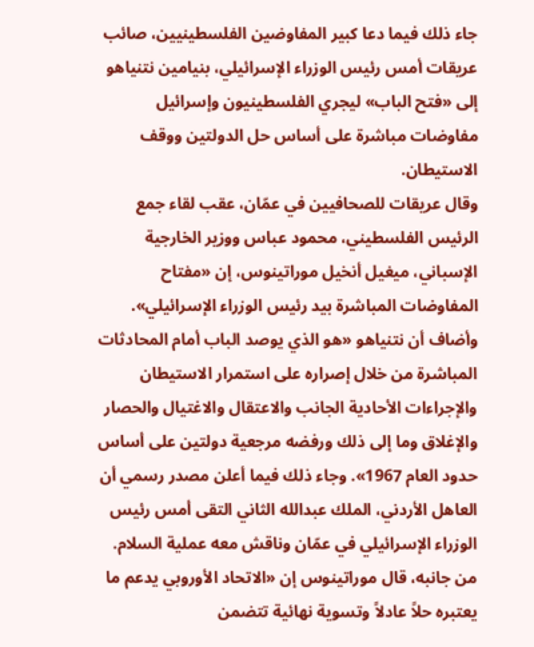جاء ذلك فيما دعا كبير المفاوضين الفلسطينيين، صائب عريقات أمس رئيس الوزراء الإسرائيلي، بنيامين نتنياهو إلى «فتح الباب» ليجري الفلسطينيون وإسرائيل مفاوضات مباشرة على أساس حل الدولتين ووقف الاستيطان.
وقال عريقات للصحافيين في عمّان، عقب لقاء جمع الرئيس الفلسطيني، محمود عباس ووزير الخارجية الإسباني، ميغيل أنخيل موراتينوس، إن «مفتاح المفاوضات المباشرة بيد رئيس الوزراء الإسرائيلي».
وأضاف أن نتنياهو «هو الذي يوصد الباب أمام المحادثات المباشرة من خلال إصراره على استمرار الاستيطان والإجراءات الأحادية الجانب والاعتقال والاغتيال والحصار والإغلاق وما إلى ذلك ورفضه مرجعية دولتين على أساس حدود العام 1967». وجاء ذلك فيما أعلن مصدر رسمي أن العاهل الأردني، الملك عبدالله الثاني التقى أمس رئيس الوزراء الإسرائيلي في عمّان وناقش معه عملية السلام.
من جانبه، قال موراتينوس إن «الاتحاد الأوروبي يدعم ما يعتبره حلاً عادلاً وتسوية نهائية تتضمن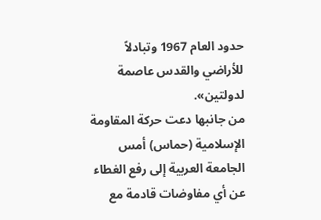حدود العام 1967 وتبادلاً للأراضي والقدس عاصمة لدولتين».
من جانبها دعت حركة المقاومة الإسلامية (حماس) أمس الجامعة العربية إلى رفع الغطاء عن أي مفاوضات قادمة مع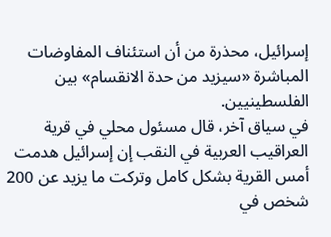إسرائيل، محذرة من أن استئناف المفاوضات المباشرة «سيزيد من حدة الانقسام» بين الفلسطينيين.
في سياق آخر، قال مسئول محلي في قرية العراقيب العربية في النقب إن إسرائيل هدمت أمس القرية بشكل كامل وتركت ما يزيد عن 200 شخص في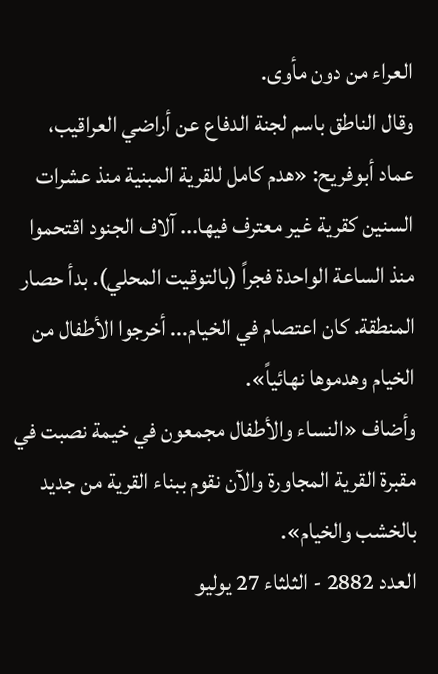العراء من دون مأوى.
وقال الناطق باسم لجنة الدفاع عن أراضي العراقيب، عماد أبوفريح: «هدم كامل للقرية المبنية منذ عشرات السنين كقرية غير معترف فيها... آلاف الجنود اقتحموا منذ الساعة الواحدة فجراً (بالتوقيت المحلي). بدأ حصار المنطقة. كان اعتصام في الخيام... أخرجوا الأطفال من الخيام وهدموها نهائياً».
وأضاف «النساء والأطفال مجمعون في خيمة نصبت في مقبرة القرية المجاورة والآن نقوم ببناء القرية من جديد بالخشب والخيام».
العدد 2882 - الثلثاء 27 يوليو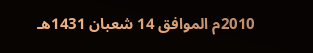2010م الموافق 14 شعبان 1431هـ